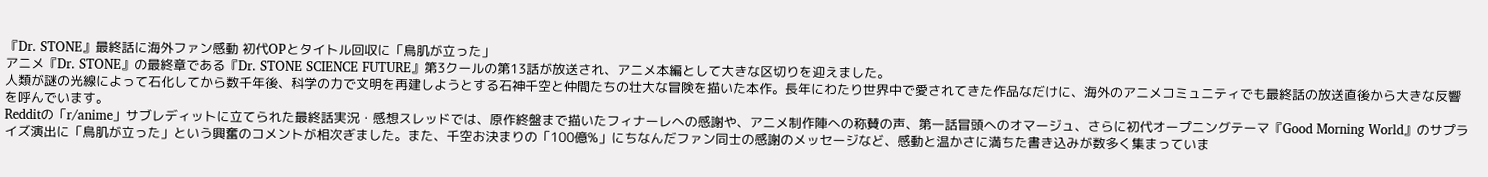『Dr. STONE』最終話に海外ファン感動 初代OPとタイトル回収に「鳥肌が立った」
アニメ『Dr. STONE』の最終章である『Dr. STONE SCIENCE FUTURE』第3クールの第13話が放送され、アニメ本編として大きな区切りを迎えました。
人類が謎の光線によって石化してから数千年後、科学の力で文明を再建しようとする石神千空と仲間たちの壮大な冒険を描いた本作。長年にわたり世界中で愛されてきた作品なだけに、海外のアニメコミュニティでも最終話の放送直後から大きな反響を呼んでいます。
Redditの「r/anime」サブレディットに立てられた最終話実況・感想スレッドでは、原作終盤まで描いたフィナーレへの感謝や、アニメ制作陣への称賛の声、第一話冒頭へのオマージュ、さらに初代オープニングテーマ『Good Morning World』のサプライズ演出に「鳥肌が立った」という興奮のコメントが相次ぎました。また、千空お決まりの「100億%」にちなんだファン同士の感謝のメッセージなど、感動と温かさに満ちた書き込みが数多く集まっていま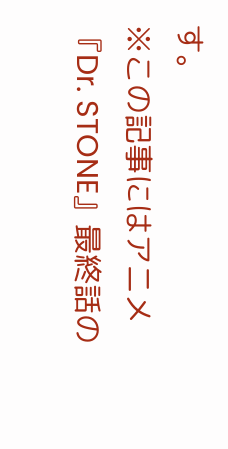す。
※この記事にはアニメ『Dr. STONE』最終話の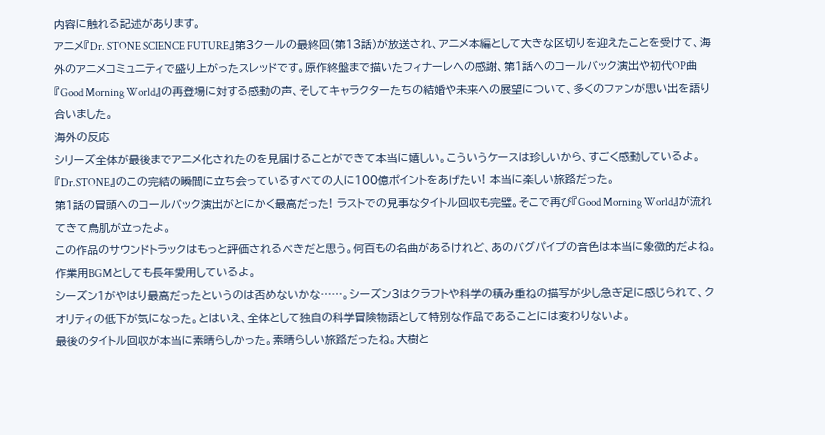内容に触れる記述があります。
アニメ『Dr. STONE SCIENCE FUTURE』第3クールの最終回(第13話)が放送され、アニメ本編として大きな区切りを迎えたことを受けて、海外のアニメコミュニティで盛り上がったスレッドです。原作終盤まで描いたフィナーレへの感謝、第1話へのコールバック演出や初代OP曲『Good Morning World』の再登場に対する感動の声、そしてキャラクターたちの結婚や未来への展望について、多くのファンが思い出を語り合いました。
海外の反応
シリーズ全体が最後までアニメ化されたのを見届けることができて本当に嬉しい。こういうケースは珍しいから、すごく感動しているよ。
『Dr.STONE』のこの完結の瞬間に立ち会っているすべての人に100億ポイントをあげたい! 本当に楽しい旅路だった。
第1話の冒頭へのコールバック演出がとにかく最高だった! ラストでの見事なタイトル回収も完璧。そこで再び『Good Morning World』が流れてきて鳥肌が立ったよ。
この作品のサウンドトラックはもっと評価されるべきだと思う。何百もの名曲があるけれど、あのバグパイプの音色は本当に象徴的だよね。作業用BGMとしても長年愛用しているよ。
シーズン1がやはり最高だったというのは否めないかな……。シーズン3はクラフトや科学の積み重ねの描写が少し急ぎ足に感じられて、クオリティの低下が気になった。とはいえ、全体として独自の科学冒険物語として特別な作品であることには変わりないよ。
最後のタイトル回収が本当に素晴らしかった。素晴らしい旅路だったね。大樹と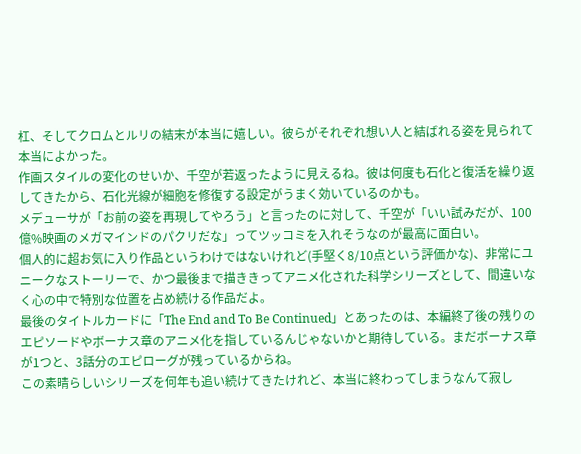杠、そしてクロムとルリの結末が本当に嬉しい。彼らがそれぞれ想い人と結ばれる姿を見られて本当によかった。
作画スタイルの変化のせいか、千空が若返ったように見えるね。彼は何度も石化と復活を繰り返してきたから、石化光線が細胞を修復する設定がうまく効いているのかも。
メデューサが「お前の姿を再現してやろう」と言ったのに対して、千空が「いい試みだが、100億%映画のメガマインドのパクリだな」ってツッコミを入れそうなのが最高に面白い。
個人的に超お気に入り作品というわけではないけれど(手堅く8/10点という評価かな)、非常にユニークなストーリーで、かつ最後まで描ききってアニメ化された科学シリーズとして、間違いなく心の中で特別な位置を占め続ける作品だよ。
最後のタイトルカードに「The End and To Be Continued」とあったのは、本編終了後の残りのエピソードやボーナス章のアニメ化を指しているんじゃないかと期待している。まだボーナス章が1つと、3話分のエピローグが残っているからね。
この素晴らしいシリーズを何年も追い続けてきたけれど、本当に終わってしまうなんて寂し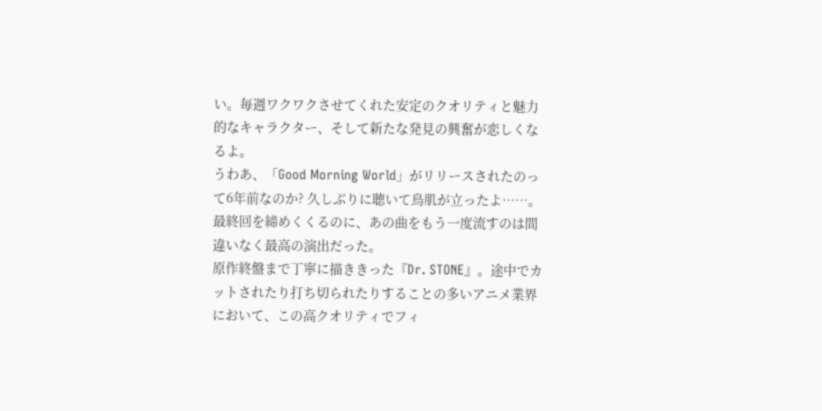い。毎週ワクワクさせてくれた安定のクオリティと魅力的なキャラクター、そして新たな発見の興奮が恋しくなるよ。
うわあ、「Good Morning World」がリリースされたのって6年前なのか? 久しぶりに聴いて鳥肌が立ったよ……。最終回を締めくくるのに、あの曲をもう一度流すのは間違いなく最高の演出だった。
原作終盤まで丁寧に描ききった『Dr. STONE』。途中でカットされたり打ち切られたりすることの多いアニメ業界において、この高クオリティでフィ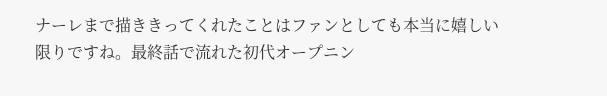ナーレまで描ききってくれたことはファンとしても本当に嬉しい限りですね。最終話で流れた初代オープニン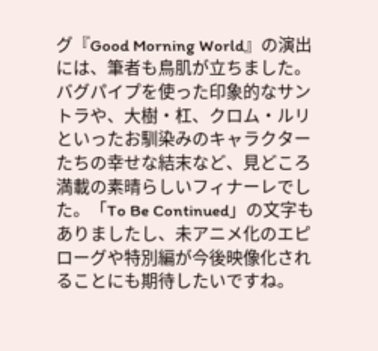グ『Good Morning World』の演出には、筆者も鳥肌が立ちました。バグパイプを使った印象的なサントラや、大樹・杠、クロム・ルリといったお馴染みのキャラクターたちの幸せな結末など、見どころ満載の素晴らしいフィナーレでした。「To Be Continued」の文字もありましたし、未アニメ化のエピローグや特別編が今後映像化されることにも期待したいですね。